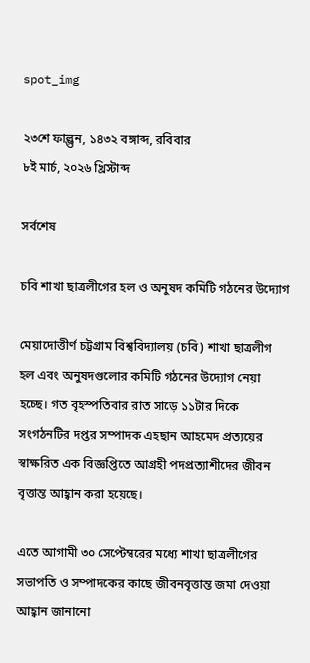spot_img

২৩শে ফাল্গুন, ১৪৩২ বঙ্গাব্দ, রবিবার
৮ই মার্চ, ২০২৬ খ্রিস্টাব্দ

সর্বশেষ

চবি শাখা ছাত্রলীগের হল ও অনুষদ কমিটি গঠনের উদ্যোগ

মেয়াদোত্তীর্ণ চট্টগ্রাম বিশ্ববিদ্যালয় (চবি) শাখা ছাত্রলীগ হল এবং অনুষদগুলোর কমিটি গঠনের উদ্যোগ নেয়া হচ্ছে। গত বৃহস্পতিবার রাত সাড়ে ১১টার দিকে সংগঠনটির দপ্তর সম্পাদক এহছান আহমেদ প্রত্যয়ের স্বাক্ষরিত এক বিজ্ঞপ্তিতে আগ্রহী পদপ্রত্যাশীদের জীবন বৃত্তান্ত আহ্বান করা হয়েছে।

এতে আগামী ৩০ সেপ্টেম্বরের মধ্যে শাখা ছাত্রলীগের সভাপতি ও সম্পাদকের কাছে জীবনবৃত্তান্ত জমা দেওয়া আহ্বান জানানো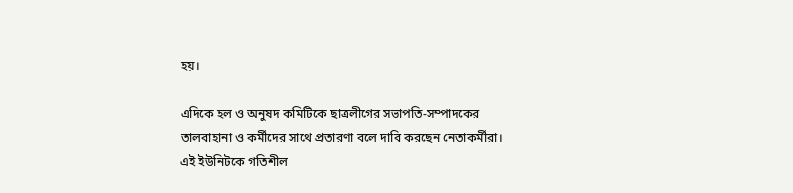হয়।

এদিকে হল ও অনুষদ কমিটিকে ছাত্রলীগের সভাপতি-সম্পাদকের তালবাহানা ও কর্মীদের সাথে প্রতারণা বলে দাবি করছেন নেতাকর্মীরা। এই ইউনিটকে গতিশীল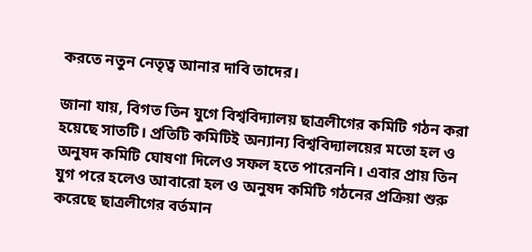করতে নতুন নেতৃত্ব আনার দাবি তাদের।

জানা যায়, বিগত তিন যুগে বিশ্ববিদ্যালয় ছাত্রলীগের কমিটি গঠন করা হয়েছে সাতটি। প্রতিটি কমিটিই অন্যান্য বিশ্ববিদ্যালয়ের মতো হল ও অনুষদ কমিটি ঘোষণা দিলেও সফল হতে পারেননি। এবার প্রায় তিন যুগ পরে হলেও আবারো হল ও অনুষদ কমিটি গঠনের প্রক্রিয়া শুরু করেছে ছাত্রলীগের বর্তমান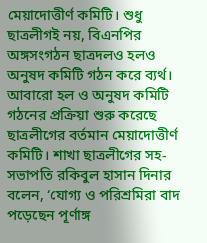মেয়াদোত্তীর্ণ কমিটি। শুধু ছাত্রলীগই নয়, বিএনপির অঙ্গসংগঠন ছাত্রদলও হলও অনুষদ কমিটি গঠন করে ব্যর্থ। আবারো হল ও অনুষদ কমিটি গঠনের প্রক্রিয়া শুরু করেছে ছাত্রলীগের বর্তমান মেয়াদোত্তীর্ণ কমিটি। শাখা ছাত্রলীগের সহ-সভাপতি রকিবুল হাসান দিনার বলেন, ‘যোগ্য ও পরিশ্রমিরা বাদ পড়েছেন পূর্ণাঙ্গ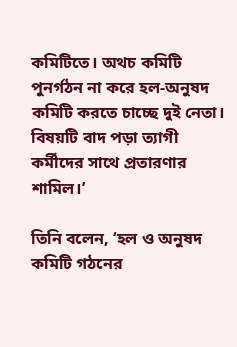কমিটিতে। অথচ কমিটি পুনর্গঠন না করে হল-অনুষদ কমিটি করতে চাচ্ছে দুই নেতা। বিষয়টি বাদ পড়া ত্যাগী কর্মীদের সাথে প্রতারণার শামিল।’

তিনি বলেন, ‘হল ও অনুষদ কমিটি গঠনের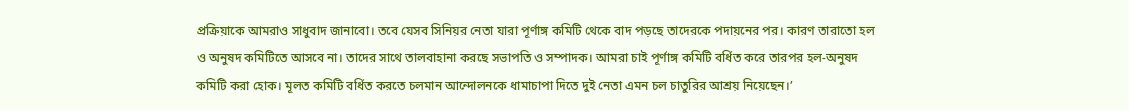প্রক্রিয়াকে আমরাও সাধুবাদ জানাবো। তবে যেসব সিনিয়র নেতা যারা পূর্ণাঙ্গ কমিটি থেকে বাদ পড়ছে তাদেরকে পদায়নের পর। কারণ তারাতো হল ও অনুষদ কমিটিতে আসবে না। তাদের সাথে তালবাহানা করছে সভাপতি ও সম্পাদক। আমরা চাই পূর্ণাঙ্গ কমিটি বর্ধিত করে তারপর হল-অনুষদ কমিটি করা হোক। মূলত কমিটি বর্ধিত করতে চলমান আন্দোলনকে ধামাচাপা দিতে দুই নেতা এমন চল চাতুরির আশ্রয় নিয়েছেন।’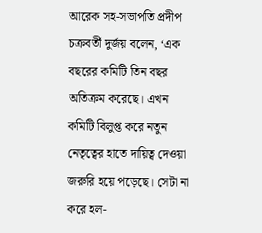আরেক সহ-সভাপতি প্রদীপ চক্রবর্তী দুর্জয় বলেন, ‘এক বছরের কমিটি তিন বছর অতিক্রম করেছে। এখন কমিটি বিলুপ্ত করে নতুন নেতৃত্বের হাতে দায়িত্ব দেওয়া জরুরি হয়ে পড়েছে। সেটা না করে হল-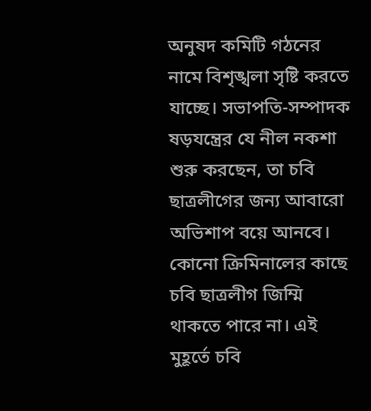অনুষদ কমিটি গঠনের নামে বিশৃঙ্খলা সৃষ্টি করতে যাচ্ছে। সভাপতি-সম্পাদক ষড়যন্ত্রের যে নীল নকশা শুরু করছেন, তা চবি ছাত্রলীগের জন্য আবারো অভিশাপ বয়ে আনবে। কোনো ক্রিমিনালের কাছে চবি ছাত্রলীগ জিম্মি থাকতে পারে না। এই মুহূর্তে চবি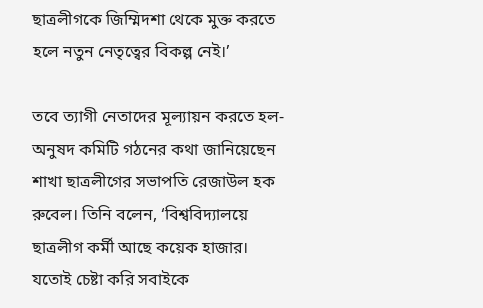ছাত্রলীগকে জিম্মিদশা থেকে মুক্ত করতে হলে নতুন নেতৃত্বের বিকল্প নেই।’

তবে ত্যাগী নেতাদের মূল্যায়ন করতে হল-অনুষদ কমিটি গঠনের কথা জানিয়েছেন শাখা ছাত্রলীগের সভাপতি রেজাউল হক রুবেল। তিনি বলেন, ‘বিশ্ববিদ্যালয়ে ছাত্রলীগ কর্মী আছে কয়েক হাজার। যতোই চেষ্টা করি সবাইকে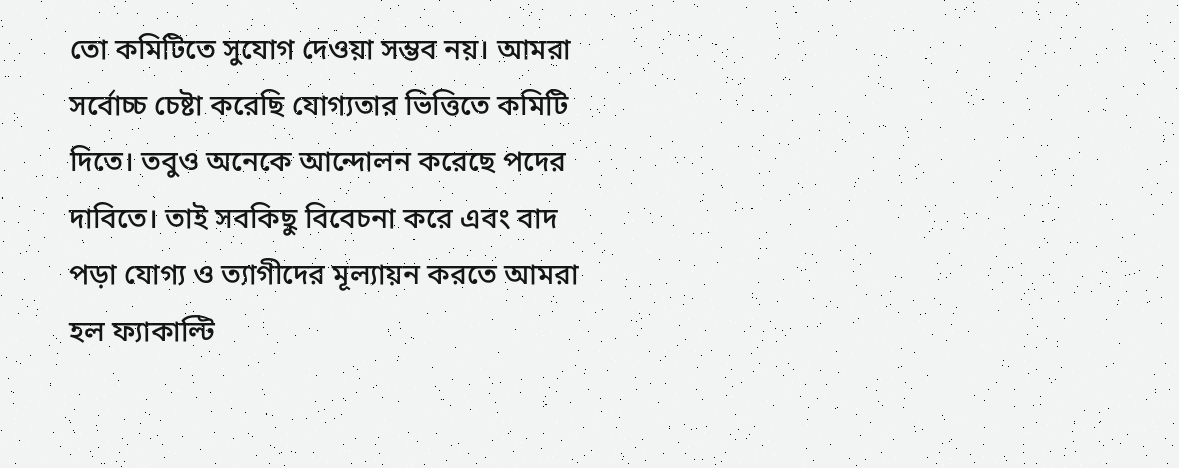তো কমিটিতে সুযোগ দেওয়া সম্ভব নয়। আমরা সর্বোচ্চ চেষ্টা করেছি যোগ্যতার ভিত্তিতে কমিটি দিতে। তবুও অনেকে আন্দোলন করেছে পদের দাবিতে। তাই সবকিছু বিবেচনা করে এবং বাদ পড়া যোগ্য ও ত্যাগীদের মূল্যায়ন করতে আমরা হল ফ্যাকাল্টি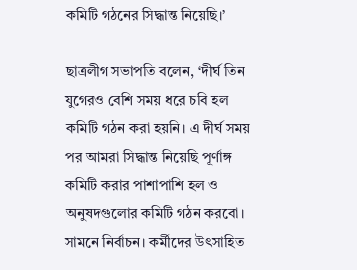কমিটি গঠনের সিদ্ধান্ত নিয়েছি।’

ছাত্রলীগ সভাপতি বলেন, ‘দীর্ঘ তিন যুগেরও বেশি সময় ধরে চবি হল কমিটি গঠন করা হয়নি। এ দীর্ঘ সময় পর আমরা সিদ্ধান্ত নিয়েছি পূর্ণাঙ্গ কমিটি করার পাশাপাশি হল ও অনুষদগুলোর কমিটি গঠন করবো। সামনে নির্বাচন। কর্মীদের উৎসাহিত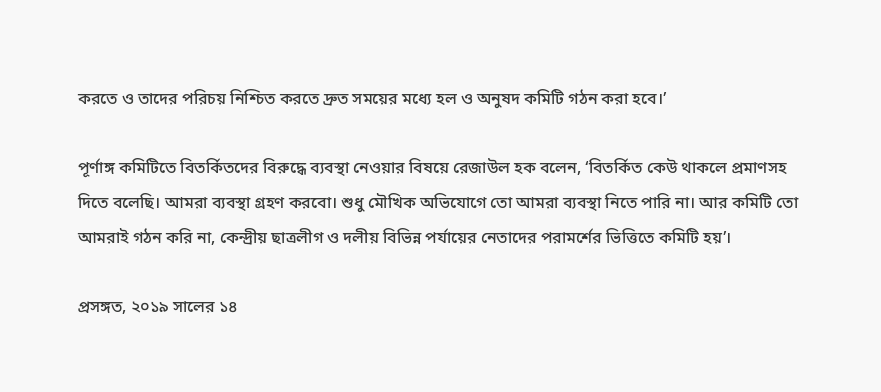করতে ও তাদের পরিচয় নিশ্চিত করতে দ্রুত সময়ের মধ্যে হল ও অনুষদ কমিটি গঠন করা হবে।’

পূর্ণাঙ্গ কমিটিতে বিতর্কিতদের বিরুদ্ধে ব্যবস্থা নেওয়ার বিষয়ে রেজাউল হক বলেন, ‘বিতর্কিত কেউ থাকলে প্রমাণসহ দিতে বলেছি। আমরা ব্যবস্থা গ্রহণ করবো। শুধু মৌখিক অভিযোগে তো আমরা ব্যবস্থা নিতে পারি না। আর কমিটি তো আমরাই গঠন করি না, কেন্দ্রীয় ছাত্রলীগ ও দলীয় বিভিন্ন পর্যায়ের নেতাদের পরামর্শের ভিত্তিতে কমিটি হয়’।

প্রসঙ্গত, ২০১৯ সালের ১৪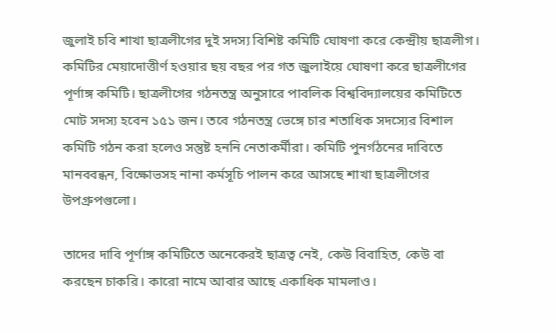জুলাই চবি শাখা ছাত্রলীগের দুই সদস্য বিশিষ্ট কমিটি ঘোষণা করে কেন্দ্রীয় ছাত্রলীগ। কমিটির মেয়াদোত্তীর্ণ হওয়ার ছয় বছর পর গত জুলাইয়ে ঘোষণা করে ছাত্রলীগের পূর্ণাঙ্গ কমিটি। ছাত্রলীগের গঠনতন্ত্র অনুসারে পাবলিক বিশ্ববিদ্যালয়ের কমিটিতে মোট সদস্য হবেন ১৫১ জন। তবে গঠনতন্ত্র ভেঙ্গে চার শতাধিক সদস্যের বিশাল কমিটি গঠন করা হলেও সন্তুষ্ট হননি নেতাকর্মীরা। কমিটি পুনর্গঠনের দাবিতে মানববন্ধন, বিক্ষোভসহ নানা কর্মসূচি পালন করে আসছে শাখা ছাত্রলীগের উপগ্রুপগুলো।

তাদের দাবি পূর্ণাঙ্গ কমিটিতে অনেকেরই ছাত্রত্ব নেই, কেউ বিবাহিত, কেউ বা করছেন চাকরি। কারো নামে আবার আছে একাধিক মামলাও।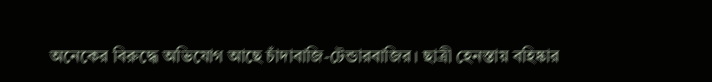অনেকের বিরুদ্ধে অভিযোগ আছে চাঁদাবাজি-টেন্ডারবাজির। ছাত্রী হেনস্তায় বহিষ্কার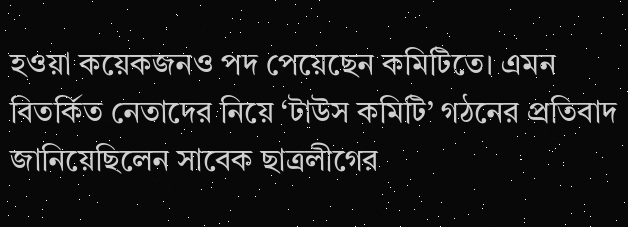হওয়া কয়েকজনও পদ পেয়েছেন কমিটিতে। এমন বিতর্কিত নেতাদের নিয়ে ‘টাউস কমিটি’ গঠনের প্রতিবাদ জানিয়েছিলেন সাবেক ছাত্রলীগের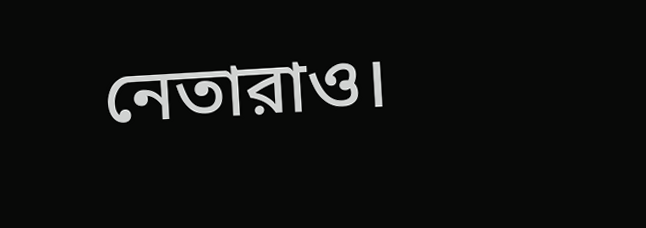নেতারাও।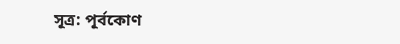সূত্র: পূর্বকোণ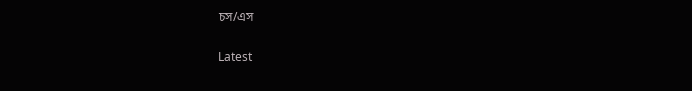চস/এস

Latest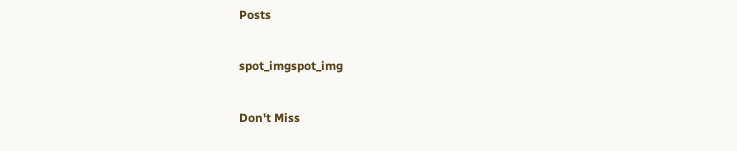Posts

spot_imgspot_img

Don't Miss